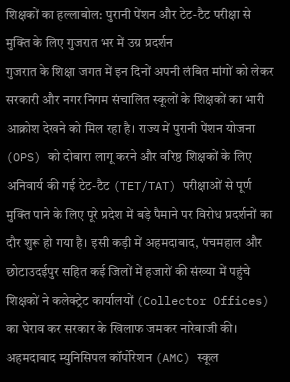शिक्षकों का हल्लाबोल: पुरानी पेंशन और टेट-टैट परीक्षा से मुक्ति के लिए गुजरात भर में उग्र प्रदर्शन
गुजरात के शिक्षा जगत में इन दिनों अपनी लंबित मांगों को लेकर सरकारी और नगर निगम संचालित स्कूलों के शिक्षकों का भारी आक्रोश देखने को मिल रहा है। राज्य में पुरानी पेंशन योजना (OPS) को दोबारा लागू करने और वरिष्ठ शिक्षकों के लिए अनिवार्य की गई टेट-टैट (TET/TAT) परीक्षाओं से पूर्ण मुक्ति पाने के लिए पूरे प्रदेश में बड़े पैमाने पर विरोध प्रदर्शनों का दौर शुरू हो गया है। इसी कड़ी में अहमदाबाद, पंचमहाल और छोटाउदईपुर सहित कई जिलों में हजारों की संख्या में पहुंचे शिक्षकों ने कलेक्ट्रेट कार्यालयों (Collector Offices) का घेराव कर सरकार के खिलाफ जमकर नारेबाजी की। अहमदाबाद म्युनिसिपल कॉर्पोरेशन (AMC) स्कूल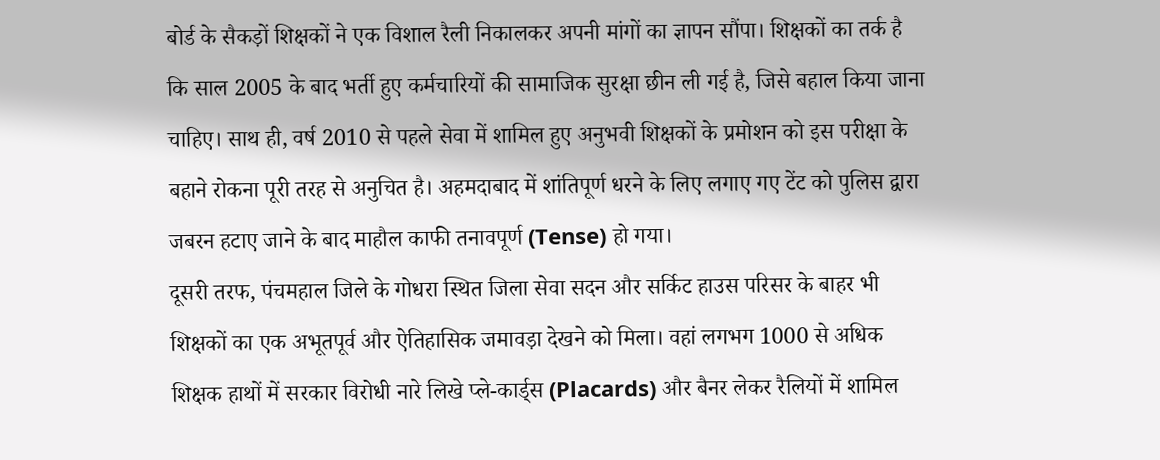बोर्ड के सैकड़ों शिक्षकों ने एक विशाल रैली निकालकर अपनी मांगों का ज्ञापन सौंपा। शिक्षकों का तर्क है कि साल 2005 के बाद भर्ती हुए कर्मचारियों की सामाजिक सुरक्षा छीन ली गई है, जिसे बहाल किया जाना चाहिए। साथ ही, वर्ष 2010 से पहले सेवा में शामिल हुए अनुभवी शिक्षकों के प्रमोशन को इस परीक्षा के बहाने रोकना पूरी तरह से अनुचित है। अहमदाबाद में शांतिपूर्ण धरने के लिए लगाए गए टेंट को पुलिस द्वारा जबरन हटाए जाने के बाद माहौल काफी तनावपूर्ण (Tense) हो गया।
दूसरी तरफ, पंचमहाल जिले के गोधरा स्थित जिला सेवा सदन और सर्किट हाउस परिसर के बाहर भी शिक्षकों का एक अभूतपूर्व और ऐतिहासिक जमावड़ा देखने को मिला। वहां लगभग 1000 से अधिक शिक्षक हाथों में सरकार विरोधी नारे लिखे प्ले-कार्ड्स (Placards) और बैनर लेकर रैलियों में शामिल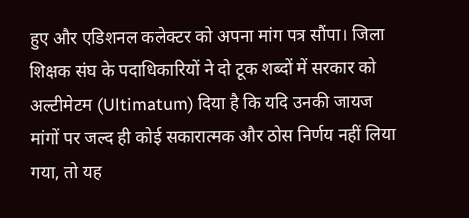हुए और एडिशनल कलेक्टर को अपना मांग पत्र सौंपा। जिला शिक्षक संघ के पदाधिकारियों ने दो टूक शब्दों में सरकार को अल्टीमेटम (Ultimatum) दिया है कि यदि उनकी जायज मांगों पर जल्द ही कोई सकारात्मक और ठोस निर्णय नहीं लिया गया, तो यह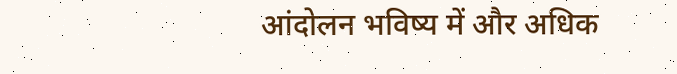आंदोलन भविष्य में और अधिक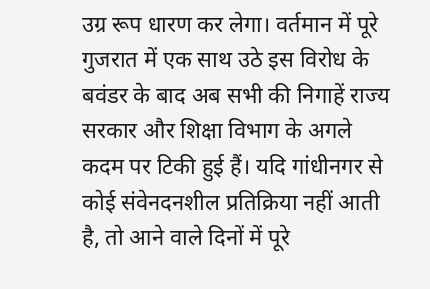उग्र रूप धारण कर लेगा। वर्तमान में पूरे गुजरात में एक साथ उठे इस विरोध के बवंडर के बाद अब सभी की निगाहें राज्य सरकार और शिक्षा विभाग के अगले कदम पर टिकी हुई हैं। यदि गांधीनगर से कोई संवेनदनशील प्रतिक्रिया नहीं आती है, तो आने वाले दिनों में पूरे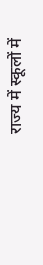राज्य में स्कूलों में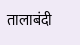तालाबंदी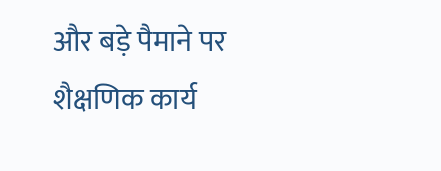और बड़े पैमाने पर शैक्षणिक कार्य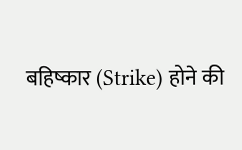बहिष्कार (Strike) होने की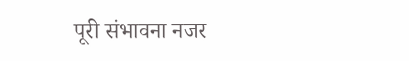पूरी संभावना नजर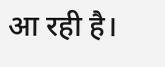आ रही है।